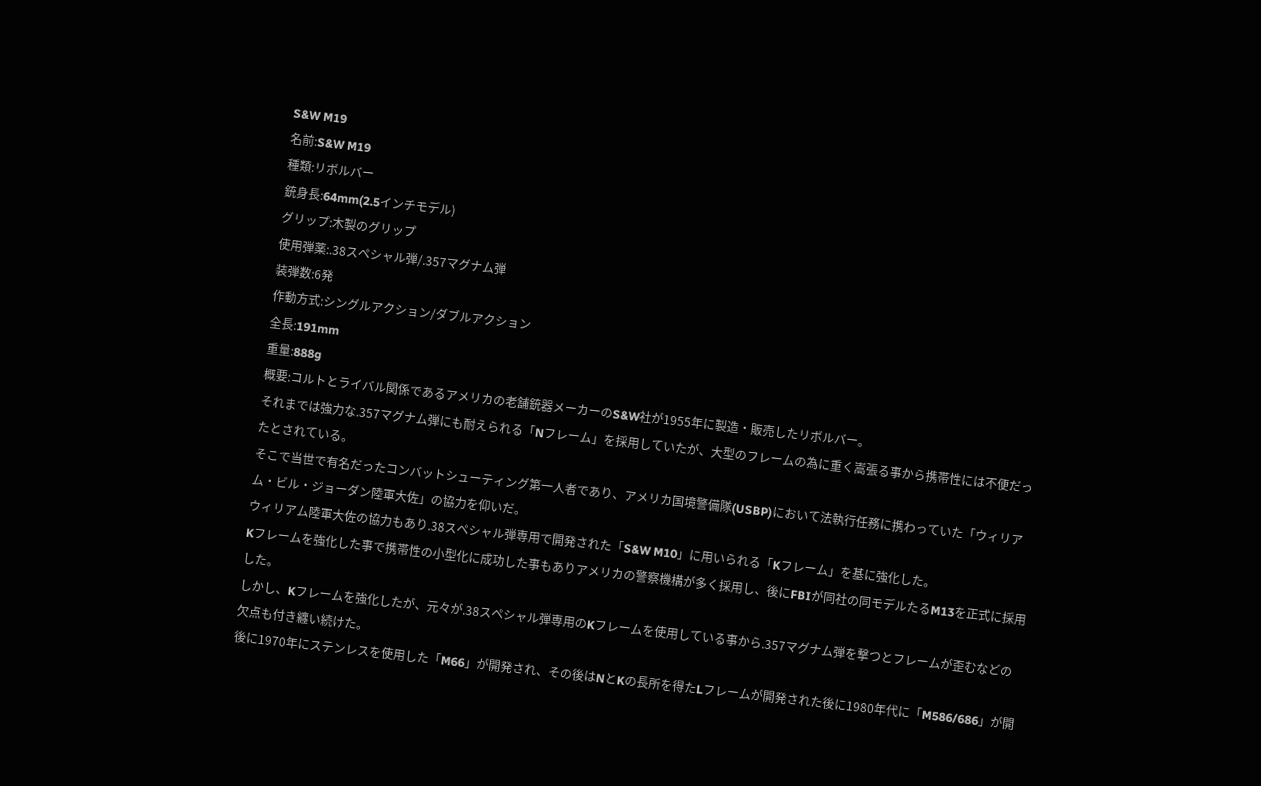S&W M19
名前:S&W M19
種類:リボルバー
銃身長:64mm(2.5インチモデル)
グリップ:木製のグリップ
使用弾薬:.38スペシャル弾/.357マグナム弾
装弾数:6発
作動方式:シングルアクション/ダブルアクション
全長:191mm
重量:888g
概要:コルトとライバル関係であるアメリカの老舗銃器メーカーのS&W社が1955年に製造・販売したリボルバー。
それまでは強力な.357マグナム弾にも耐えられる「Nフレーム」を採用していたが、大型のフレームの為に重く嵩張る事から携帯性には不便だったとされている。
そこで当世で有名だったコンバットシューティング第一人者であり、アメリカ国境警備隊(USBP)において法執行任務に携わっていた「ウィリアム・ビル・ジョーダン陸軍大佐」の協力を仰いだ。
ウィリアム陸軍大佐の協力もあり.38スペシャル弾専用で開発された「S&W M10」に用いられる「Kフレーム」を基に強化した。
Kフレームを強化した事で携帯性の小型化に成功した事もありアメリカの警察機構が多く採用し、後にFBIが同社の同モデルたるM13を正式に採用した。
しかし、Kフレームを強化したが、元々が.38スペシャル弾専用のKフレームを使用している事から.357マグナム弾を撃つとフレームが歪むなどの欠点も付き纏い続けた。
後に1970年にステンレスを使用した「M66」が開発され、その後はNとKの長所を得たLフレームが開発された後に1980年代に「M586/686」が開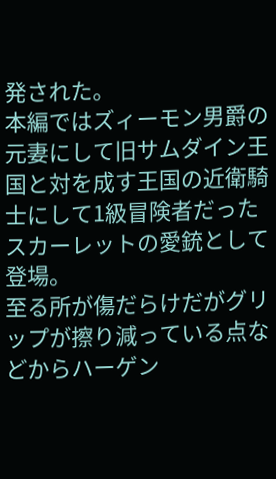発された。
本編ではズィーモン男爵の元妻にして旧サムダイン王国と対を成す王国の近衛騎士にして1級冒険者だったスカーレットの愛銃として登場。
至る所が傷だらけだがグリップが擦り減っている点などからハーゲン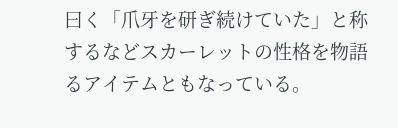曰く「爪牙を研ぎ続けていた」と称するなどスカーレットの性格を物語るアイテムともなっている。